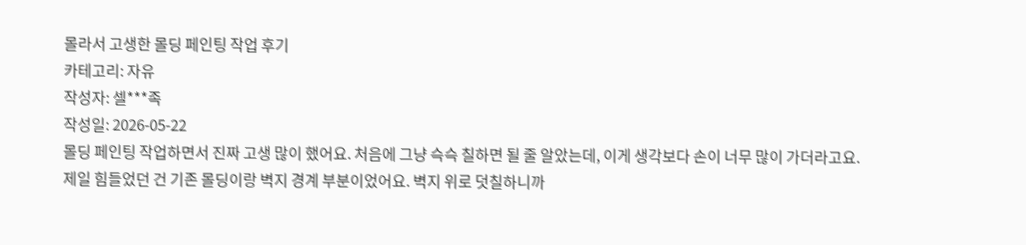몰라서 고생한 몰딩 페인팅 작업 후기
카테고리: 자유
작성자: 셀***족
작성일: 2026-05-22
몰딩 페인팅 작업하면서 진짜 고생 많이 했어요. 처음에 그냥 슥슥 칠하면 될 줄 알았는데, 이게 생각보다 손이 너무 많이 가더라고요.
제일 힘들었던 건 기존 몰딩이랑 벽지 경계 부분이었어요. 벽지 위로 덧칠하니까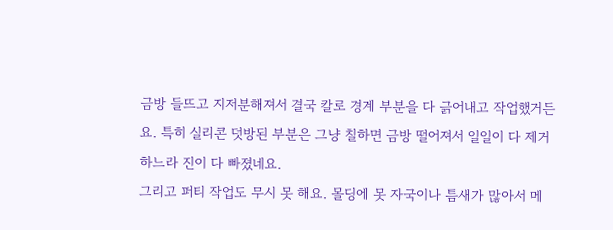금방 들뜨고 지저분해져서 결국 칼로 경계 부분을 다 긁어내고 작업했거든요. 특히 실리콘 덧방된 부분은 그냥 칠하면 금방 떨어져서 일일이 다 제거하느라 진이 다 빠졌네요.
그리고 퍼티 작업도 무시 못 해요. 몰딩에 못 자국이나 틈새가 많아서 메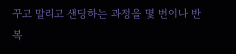꾸고 말리고 샌딩하는 과정을 몇 번이나 반복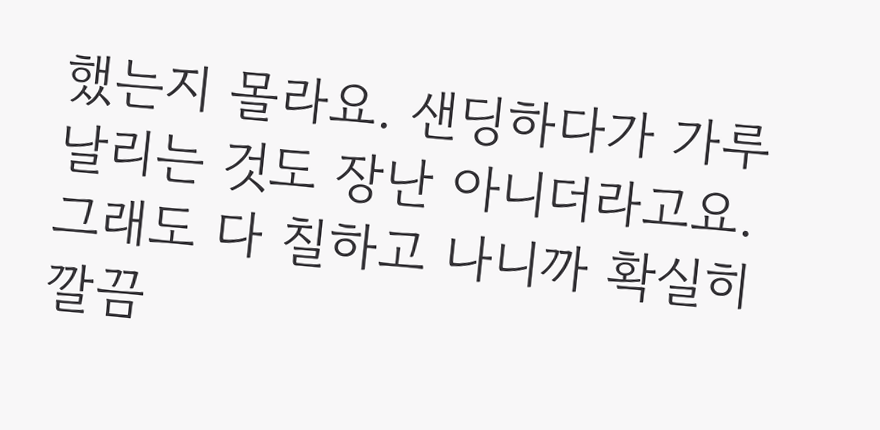했는지 몰라요. 샌딩하다가 가루 날리는 것도 장난 아니더라고요.
그래도 다 칠하고 나니까 확실히 깔끔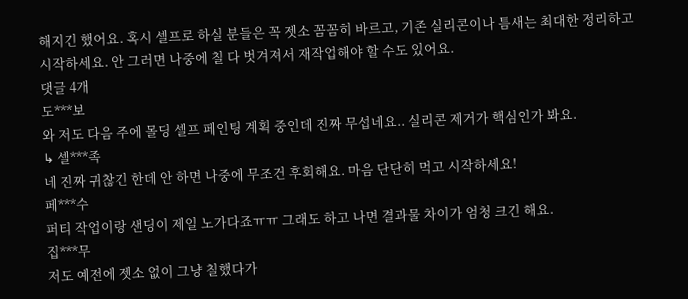해지긴 했어요. 혹시 셀프로 하실 분들은 꼭 젯소 꼼꼼히 바르고, 기존 실리콘이나 틈새는 최대한 정리하고 시작하세요. 안 그러면 나중에 칠 다 벗겨져서 재작업해야 할 수도 있어요.
댓글 4개
도***보
와 저도 다음 주에 몰딩 셀프 페인팅 계획 중인데 진짜 무섭네요.. 실리콘 제거가 핵심인가 봐요.
↳ 셀***족
네 진짜 귀찮긴 한데 안 하면 나중에 무조건 후회해요. 마음 단단히 먹고 시작하세요!
페***수
퍼티 작업이랑 샌딩이 제일 노가다죠ㅠㅠ 그래도 하고 나면 결과물 차이가 엄청 크긴 해요.
집***무
저도 예전에 젯소 없이 그냥 칠했다가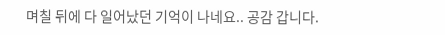며칠 뒤에 다 일어났던 기억이 나네요.. 공감 갑니다.